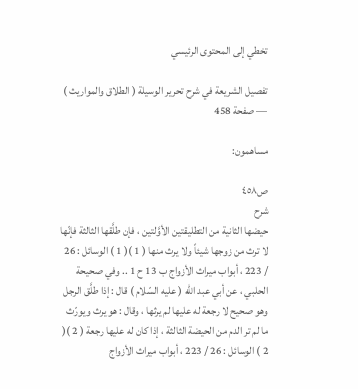تخطي إلى المحتوى الرئيسي

تفصيل الشريعة في شرح تحرير الوسيلة ( الطلاق والمواريث ) — صفحة 458

مساهمون:

ص٤٥٨
شرح
حيضها الثانية من التطليقتين الأوَّلتين ، فإن طلَّقها الثالثة فإنّها لا ترث من زوجها شيئاً ولا يرث منها ( 1 )( 1 ) الوسائل : 26 / 223 ، أبواب ميراث الأزواج ب 13 ح 1 .. وفي صحيحة الحلبي ، عن أبي عبد الله ( عليه السّلام ) قال : إذا طلَّق الرجل وهو صحيح لا رجعة له عليها لم يرثها ، وقال : هو يرث ويورّث ما لم تر الدم من الحيضة الثالثة ، إذا كان له عليها رجعة ( 2 )( 2 ) الوسائل : 26 / 223 ، أبواب ميراث الأزواج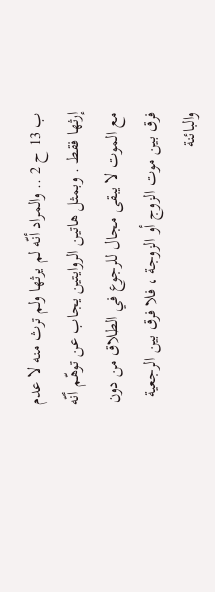ب 13 ح 2 .. والمراد أنّه لم يرثها ولم ترث منه لا عدم إرثها فقط . وبمثل هاتين الروايتين يجاب عن توهّم أنّه مع الموت لا يبقى مجال للرجوع في الطلاق من دون فرق بين موت الزوج أو الزوجة ، فلا فرق بين الرجعية والبائنة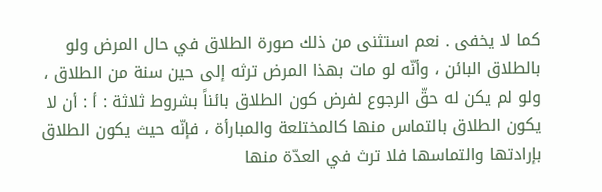كما لا يخفى . نعم استثنى من ذلك صورة الطلاق في حال المرض ولو بالطلاق البائن ، وأنّه لو مات بهذا المرض ترثه إلى حين سنة من الطلاق ، ولو لم يكن له حقّ الرجوع لفرض كون الطلاق بائناً بشروط ثلاثة : أ : أن لا يكون الطلاق بالتماس منها كالمختلعة والمبارأة ، فإنّه حيث يكون الطلاق بإرادتها والتماسها فلا ترث في العدّة منها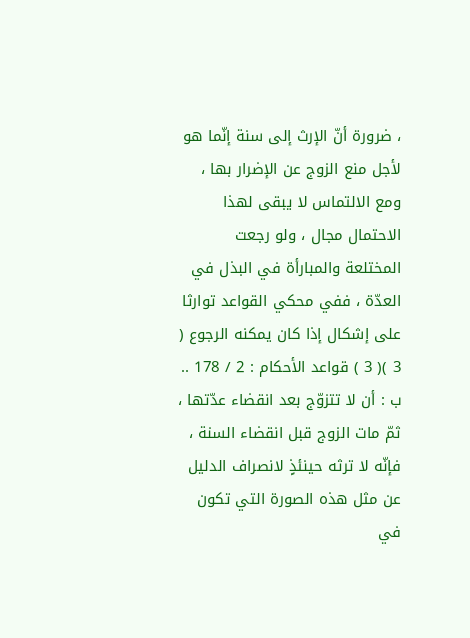، ضرورة أنّ الإرث إلى سنة إنّما هو لأجل منع الزوج عن الإضرار بها ، ومع الالتماس لا يبقى لهذا الاحتمال مجال ، ولو رجعت المختلعة والمبارأة في البذل في العدّة ، ففي محكي القواعد توارثا على إشكال إذا كان يمكنه الرجوع ( 3 )( 3 ) قواعد الأحكام : 2 / 178 .. ب : أن لا تتزوّج بعد انقضاء عدّتها ، ثمّ مات الزوج قبل انقضاء السنة ، فإنّه لا ترثه حينئذٍ لانصراف الدليل عن مثل هذه الصورة التي تكون في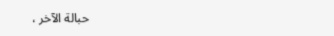حبالة الآخر ،